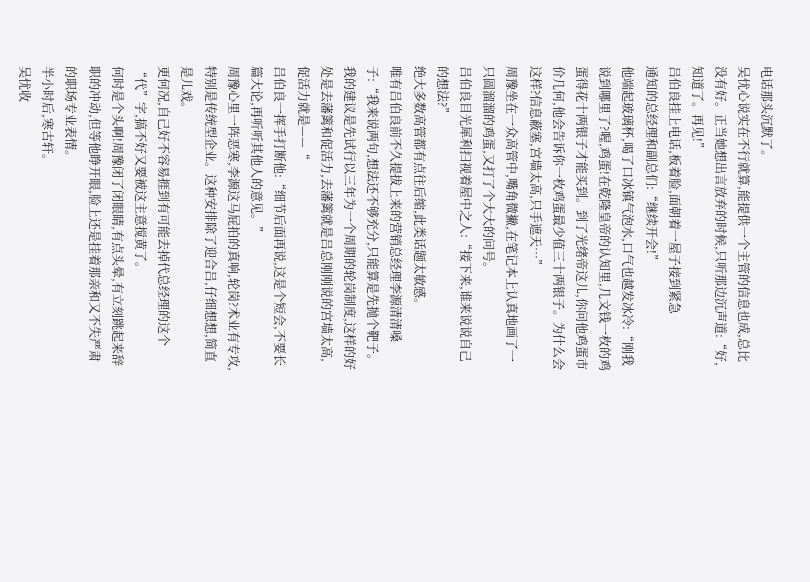电话那头沉默了。
吴忧心说实在不行就算,能提供一个主管的信息也成,总比没有好。正当她想出言放弃的时候,只听那边沉声道:“好,知道了。再见!”
吕伯良挂上电话,板着脸,面朝着一屋子接到紧急
通知的总经理和副总们:“继续开会!”
他端起玻璃杯,喝了口冰镇气泡水,口气也越发冰冷:“刚我说到哪里了?喔,鸡蛋!在乾隆皇帝的认知里,几文钱一枚的鸡蛋得花十两银子才能买到。到了光绪帝这儿,你问他鸡蛋市价几何,他会告诉你一枚鸡蛋最少值三十两银子。为什么会这样?信息蔽塞,宫墙太高,只手遮天…”
周豫坐在一众高管中,嘴角微撇,在笔记本上认真地画了一只圆溜溜的鸡蛋,又打了个大大的问号。
吕伯良目光犀利扫视着屋中之人:“接下来,谁来说说自己的想法?”
绝大多数高管都有点往后缩,此类话题太敏感。
唯有吕伯良前不久提拔上来的营销总经理李源清清嗓子:“我来说两句,想法还不够充分,只能算是先抛个靶子。我的建议是先试行以三年为一个周期的轮岗制度,这样的好处是去藩篱和促活力,去藩篱就是吕总刚刚说的宫墙太高,促活力就是——“
吕伯良一挥手打断他:“细节后面再说,这是个短会,不要长篇大论,再听听其他人的意见。”
周豫心里一阵恶寒,李源这马屁拍的真响,轮岗?术业有专攻,特别是传统型企业。这种安排除了迎合吕,仔细想想,简直是儿戏。
更何况,自己好不容易捱到有可能去掉代总经理的这个“代”字,搞不好又要被这主意搅黄了。
何时是个头啊!周豫闭了闭眼睛,有点头晕,有立刻跳起来辞职的冲动,但等他睁开眼,脸上还是挂着那亲和又不失严肃的职场专业表情。
半小时后,寒古轩。
吴忧收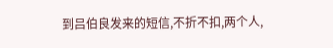到吕伯良发来的短信,不折不扣,两个人,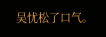吴忧松了口气。